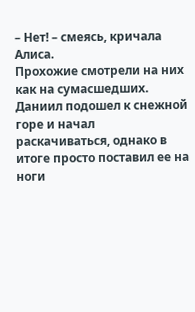– Нет! – смеясь, кричала Алиса.
Прохожие смотрели на них как на сумасшедших. Даниил подошел к снежной горе и начал раскачиваться, однако в итоге просто поставил ее на ноги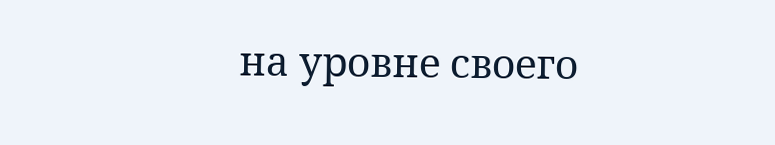на уровне своего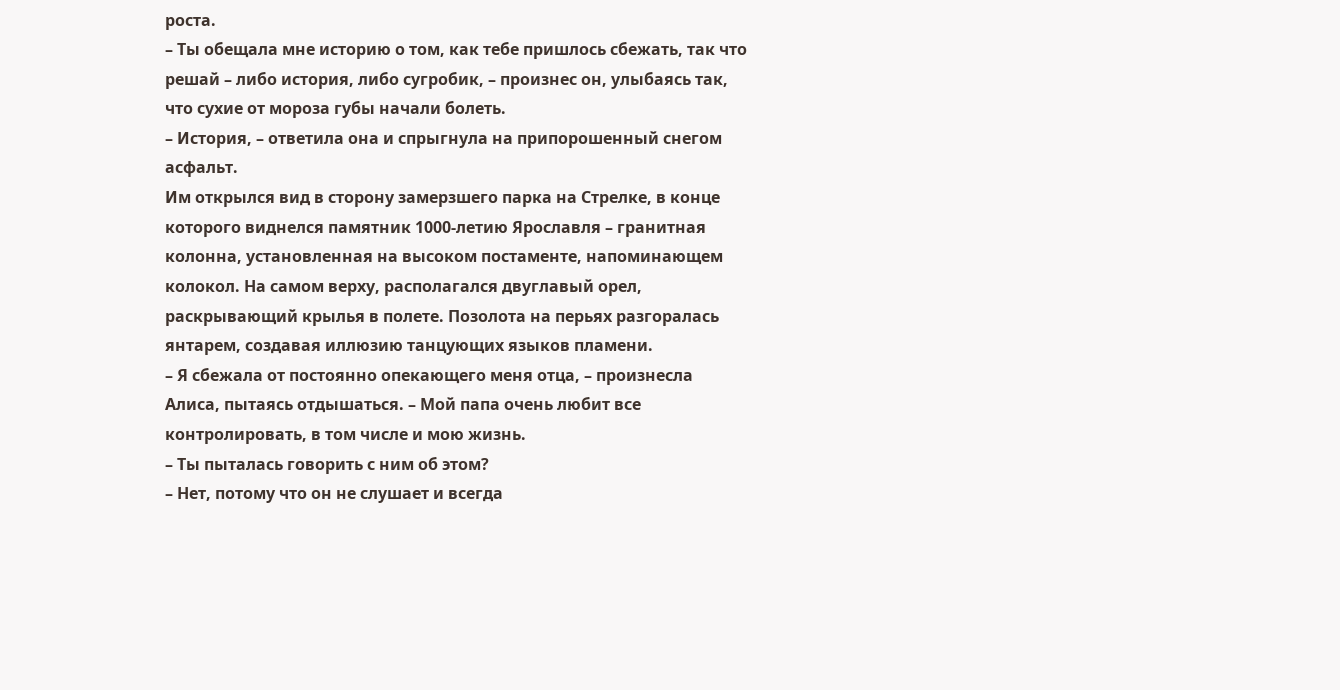роста.
– Ты обещала мне историю о том, как тебе пришлось сбежать, так что решай – либо история, либо сугробик, – произнес он, улыбаясь так, что сухие от мороза губы начали болеть.
– История, – ответила она и спрыгнула на припорошенный снегом асфальт.
Им открылся вид в сторону замерзшего парка на Стрелке, в конце которого виднелся памятник 1000-летию Ярославля – гранитная колонна, установленная на высоком постаменте, напоминающем колокол. На самом верху, располагался двуглавый орел, раскрывающий крылья в полете. Позолота на перьях разгоралась янтарем, создавая иллюзию танцующих языков пламени.
– Я сбежала от постоянно опекающего меня отца, – произнесла Алиса, пытаясь отдышаться. – Мой папа очень любит все контролировать, в том числе и мою жизнь.
– Ты пыталась говорить с ним об этом?
– Нет, потому что он не слушает и всегда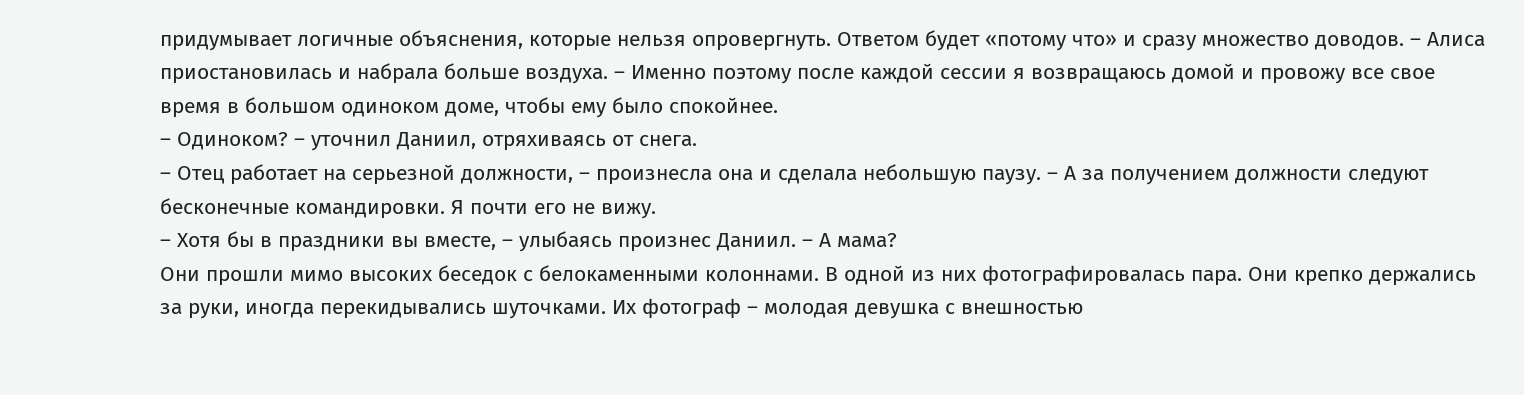придумывает логичные объяснения, которые нельзя опровергнуть. Ответом будет «потому что» и сразу множество доводов. – Алиса приостановилась и набрала больше воздуха. – Именно поэтому после каждой сессии я возвращаюсь домой и провожу все свое время в большом одиноком доме, чтобы ему было спокойнее.
– Одиноком? – уточнил Даниил, отряхиваясь от снега.
– Отец работает на серьезной должности, – произнесла она и сделала небольшую паузу. – А за получением должности следуют бесконечные командировки. Я почти его не вижу.
– Хотя бы в праздники вы вместе, – улыбаясь произнес Даниил. – А мама?
Они прошли мимо высоких беседок с белокаменными колоннами. В одной из них фотографировалась пара. Они крепко держались за руки, иногда перекидывались шуточками. Их фотограф – молодая девушка с внешностью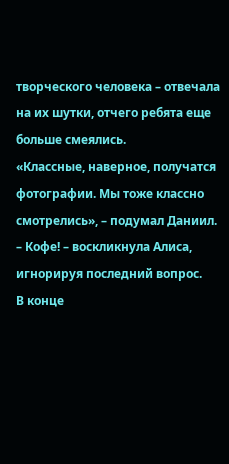творческого человека – отвечала на их шутки, отчего ребята еще больше смеялись.
«Классные, наверное, получатся фотографии. Мы тоже классно смотрелись», – подумал Даниил.
– Кофе! – воскликнула Алиса, игнорируя последний вопрос.
В конце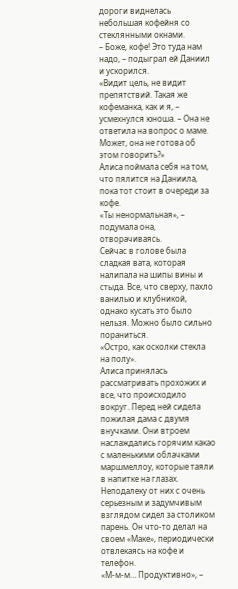дороги виднелась небольшая кофейня со стеклянными окнами.
– Боже, кофе! Это туда нам надо, – подыграл ей Даниил и ускорился.
«Видит цель, не видит препятствий. Такая же кофеманка, как и я, – усмехнулся юноша. – Она не ответила на вопрос о маме. Может, она не готова об этом говорить?»
Алиса поймала себя на том, что пялится на Даниила, пока тот стоит в очереди за кофе.
«Ты ненормальная», – подумала она, отворачиваясь.
Сейчас в голове была сладкая вата, которая налипала на шипы вины и стыда. Все, что сверху, пахло ванилью и клубникой, однако кусать это было нельзя. Можно было сильно пораниться.
«Остро, как осколки стекла на полу».
Алиса принялась рассматривать прохожих и все, что происходило вокруг. Перед ней сидела пожилая дама с двумя внучками. Они втроем наслаждались горячим какао с маленькими облачками маршмеллоу, которые таяли в напитке на глазах. Неподалеку от них с очень серьезным и задумчивым взглядом сидел за столиком парень. Он что-то делал на своем «Маке», периодически отвлекаясь на кофе и телефон.
«М-м-м… Продуктивно», –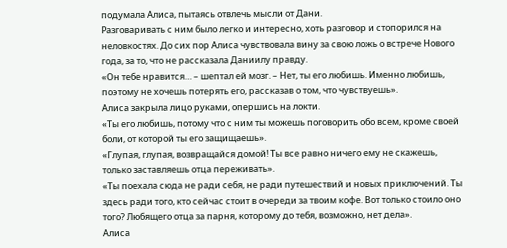подумала Алиса, пытаясь отвлечь мысли от Дани.
Разговаривать с ним было легко и интересно, хоть разговор и стопорился на неловкостях. До сих пор Алиса чувствовала вину за свою ложь о встрече Нового года, за то, что не рассказала Даниилу правду.
«Он тебе нравится… – шептал ей мозг. – Нет, ты его любишь. Именно любишь, поэтому не хочешь потерять его, рассказав о том, что чувствуешь».
Алиса закрыла лицо руками, опершись на локти.
«Ты его любишь, потому что с ним ты можешь поговорить обо всем, кроме своей боли, от которой ты его защищаешь».
«Глупая, глупая, возвращайся домой! Ты все равно ничего ему не скажешь, только заставляешь отца переживать».
«Ты поехала сюда не ради себя, не ради путешествий и новых приключений. Ты здесь ради того, кто сейчас стоит в очереди за твоим кофе. Вот только стоило оно того? Любящего отца за парня, которому до тебя, возможно, нет дела».
Алиса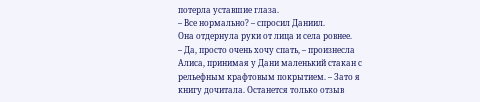потерла уставшие глаза.
– Все нормально? – спросил Даниил.
Она отдернула руки от лица и села ровнее.
– Да, просто очень хочу спать, – произнесла Алиса, принимая у Дани маленький стакан с рельефным крафтовым покрытием. – Зато я книгу дочитала. Останется только отзыв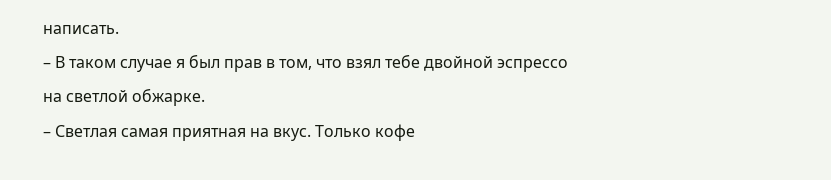написать.
– В таком случае я был прав в том, что взял тебе двойной эспрессо на светлой обжарке.
– Светлая самая приятная на вкус. Только кофе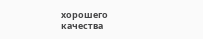хорошего качества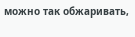можно так обжаривать,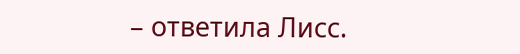– ответила Лисс.